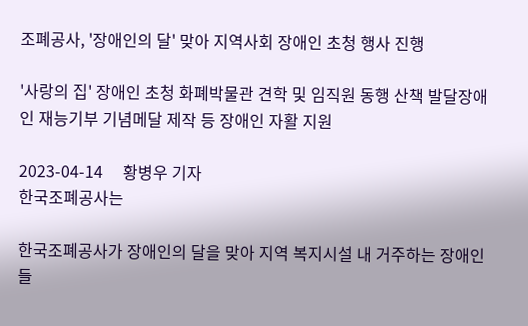조폐공사, '장애인의 달' 맞아 지역사회 장애인 초청 행사 진행

'사랑의 집' 장애인 초청 화폐박물관 견학 및 임직원 동행 산책 발달장애인 재능기부 기념메달 제작 등 장애인 자활 지원

2023-04-14     황병우 기자
한국조폐공사는

한국조폐공사가 장애인의 달을 맞아 지역 복지시설 내 거주하는 장애인들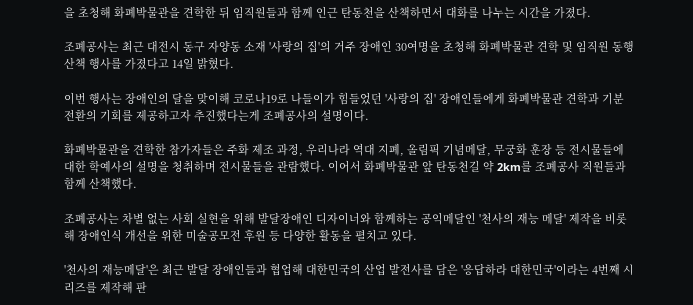을 초청해 화폐박물관을 견학한 뒤 임직원들과 함께 인근 탄동천을 산책하면서 대화를 나누는 시간을 가졌다.

조폐공사는 최근 대전시 동구 자양동 소재 '사랑의 집'의 거주 장애인 30여명을 초청해 화폐박물관 견학 및 임직원 동행 산책 행사를 가졌다고 14일 밝혔다.

이번 행사는 장애인의 달을 맞이해 코로나19로 나들이가 힘들었던 '사랑의 집' 장애인들에게 화폐박물관 견학과 기분 전환의 기회를 제공하고자 추진했다는게 조폐공사의 설명이다.

화폐박물관을 견학한 참가자들은 주화 제조 과정, 우리나라 역대 지폐, 올림픽 기념메달, 무궁화 훈장 등 전시물들에 대한 학예사의 설명을 청취하며 전시물들을 관람했다. 이어서 화폐박물관 앞 탄동천길 약 2km를 조폐공사 직원들과 함께 산책했다.

조폐공사는 차별 없는 사회 실현을 위해 발달장애인 디자이너와 함께하는 공익메달인 '천사의 재능 메달' 제작을 비롯해 장애인식 개선을 위한 미술공모전 후원 등 다양한 활동을 펼치고 있다.

'천사의 재능메달'은 최근 발달 장애인들과 협업해 대한민국의 산업 발전사를 담은 '응답하라 대한민국'이라는 4번째 시리즈를 제작해 판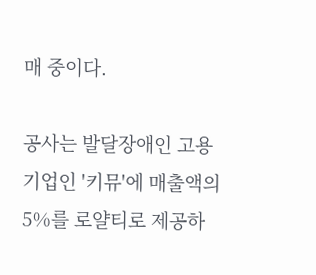매 중이다.

공사는 발달장애인 고용 기업인 '키뮤'에 매출액의 5%를 로얄티로 제공하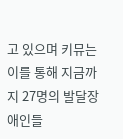고 있으며 키뮤는 이를 통해 지금까지 27명의 발달장애인들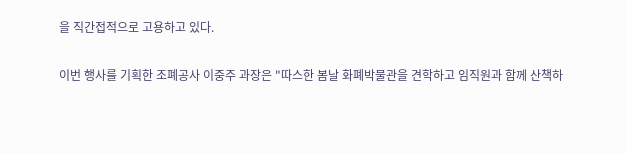을 직간접적으로 고용하고 있다.

이번 행사를 기획한 조폐공사 이중주 과장은 "따스한 봄날 화폐박물관을 견학하고 임직원과 함께 산책하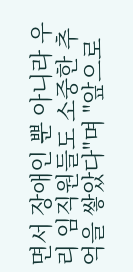면서 장애인 뿐 아니라 우리 임직원들도 소중한 추억을 쌓았다"며 "앞으로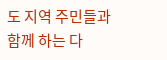도 지역 주민들과 함께 하는 다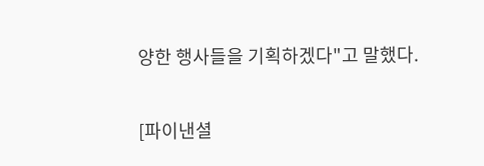양한 행사들을 기획하겠다"고 말했다.

[파이낸셜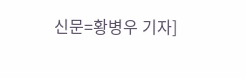신문=황병우 기자]